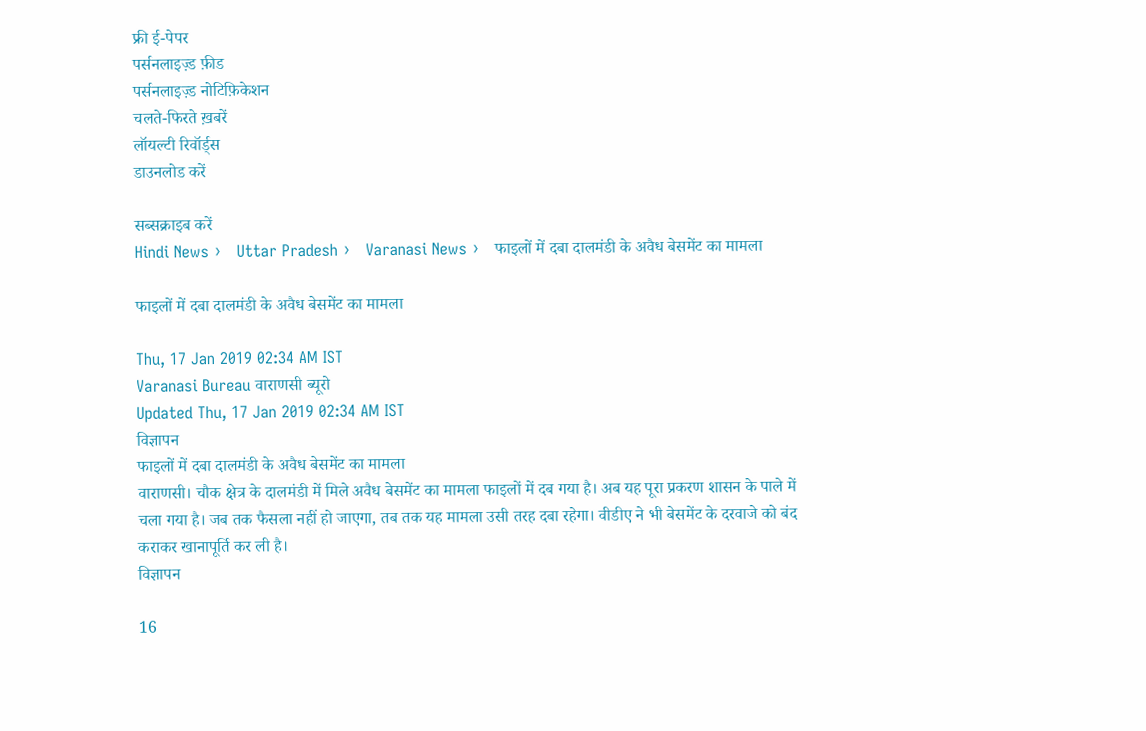फ्री ई-पेपर
पर्सनलाइज़्ड फ़ीड
पर्सनलाइज़्ड नोटिफ़िकेशन
चलते-फिरते ख़बरें
लॉयल्टी रिवॉर्ड्स
डाउनलोड करें

सब्सक्राइब करें
Hindi News ›   Uttar Pradesh ›   Varanasi News ›   फाइलों में दबा दालमंडी के अवैध बेसमेंट का मामला

फाइलों में दबा दालमंडी के अवैध बेसमेंट का मामला

Thu, 17 Jan 2019 02:34 AM IST
Varanasi Bureau वाराणसी ब्यूरो
Updated Thu, 17 Jan 2019 02:34 AM IST
विज्ञापन
फाइलों में दबा दालमंडी के अवैध बेसमेंट का मामला
वाराणसी। चौक क्षेत्र के दालमंडी में मिले अवैध बेसमेंट का मामला फाइलों में दब गया है। अब यह पूरा प्रकरण शासन के पाले में चला गया है। जब तक फैसला नहीं हो जाएगा, तब तक यह मामला उसी तरह दबा रहेगा। वीडीए ने भी बेसमेंट के दरवाजे को बंद कराकर खानापूर्ति कर ली है।
विज्ञापन

16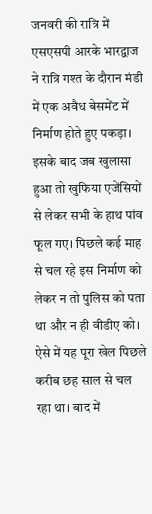जनवरी की रात्रि में एसएसपी आरके भारद्वाज ने रात्रि गश्त के दौरान मंडी में एक अवैध बेसमेंट में निर्माण होते हुए पकड़ा। इसके बाद जब खुलासा हुआ तो खुफिया एजेंसियों से लेकर सभी के हाथ पांव फूल गए। पिछले कई माह से चल रहे इस निर्माण को लेकर न तो पुलिस को पता था और न ही वीडीए को। ऐसे में यह पूरा खेल पिछले करीब छह साल से चल रहा था। बाद में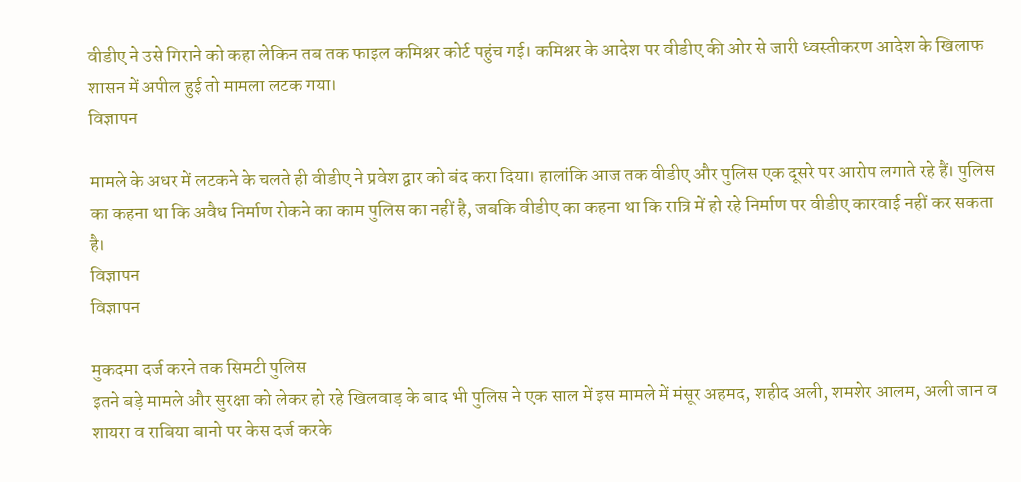वीडीए ने उसे गिराने को कहा लेकिन तब तक फाइल कमिश्नर कोर्ट पहुंच गई। कमिश्नर के आदेश पर वीडीए की ओर से जारी ध्वस्तीकरण आदेश के खिलाफ शासन में अपील हुई तो मामला लटक गया।
विज्ञापन

मामले के अधर में लटकने के चलते ही वीडीए ने प्रवेश द्वार को बंद करा दिया। हालांकि आज तक वीडीए और पुलिस एक दूसरे पर आरोप लगाते रहे हैं। पुलिस का कहना था कि अवैध निर्माण रोकने का काम पुलिस का नहीं है, जबकि वीडीए का कहना था कि रात्रि में हो रहे निर्माण पर वीडीए कारवाई नहीं कर सकता है।
विज्ञापन
विज्ञापन

मुकदमा दर्ज करने तक सिमटी पुलिस
इतने बड़े मामले और सुरक्षा को लेकर हो रहे खिलवाड़ के बाद भी पुलिस ने एक साल में इस मामले में मंसूर अहमद, शहीद अली, शमशेर आलम, अली जान व शायरा व राबिया बानो पर केस दर्ज करके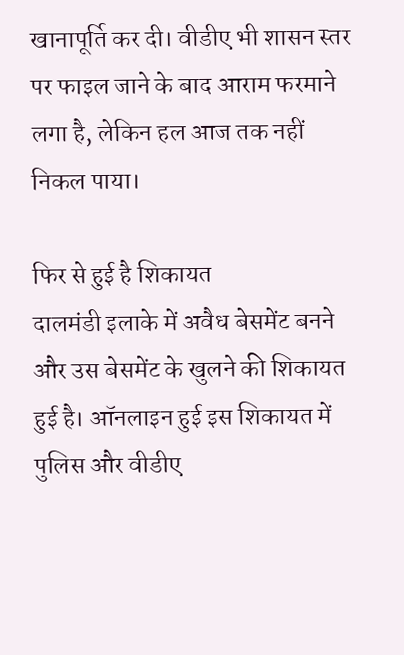खानापूर्ति कर दी। वीडीए भी शासन स्तर पर फाइल जाने के बाद आराम फरमाने लगा है, लेकिन हल आज तक नहीं निकल पाया।

फिर से हुई है शिकायत
दालमंडी इलाके में अवैध बेसमेंट बनने और उस बेसमेंट के खुलने की शिकायत हुई है। ऑनलाइन हुई इस शिकायत में पुलिस और वीडीए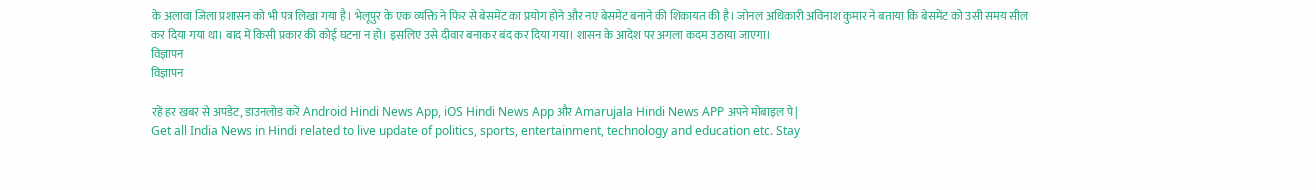के अलावा जिला प्रशासन को भी पत्र लिखा गया है। भेलूपुर के एक व्यक्ति ने फिर से बेसमेंट का प्रयोग होने और नए बेसमेंट बनाने की शिकायत की है। जोनल अधिकारी अविनाश कुमार ने बताया कि बेसमेंट को उसी समय सील कर दिया गया था। बाद में किसी प्रकार की कोई घटना न हो। इसलिए उसे दीवार बनाकर बंद कर दिया गया। शासन के आदेश पर अगला कदम उठाया जाएगा।
विज्ञापन
विज्ञापन

रहें हर खबर से अपडेट, डाउनलोड करें Android Hindi News App, iOS Hindi News App और Amarujala Hindi News APP अपने मोबाइल पे|
Get all India News in Hindi related to live update of politics, sports, entertainment, technology and education etc. Stay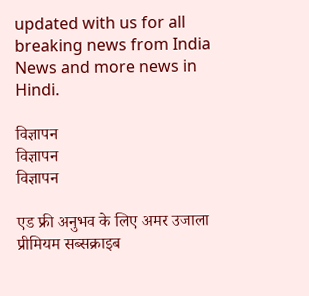updated with us for all breaking news from India News and more news in Hindi.

विज्ञापन
विज्ञापन
विज्ञापन

एड फ्री अनुभव के लिए अमर उजाला प्रीमियम सब्सक्राइब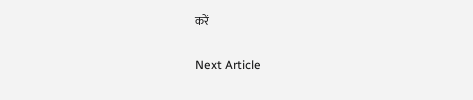करें

Next Article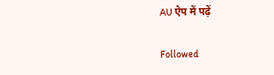AU ऐप में पढ़ें

Followed